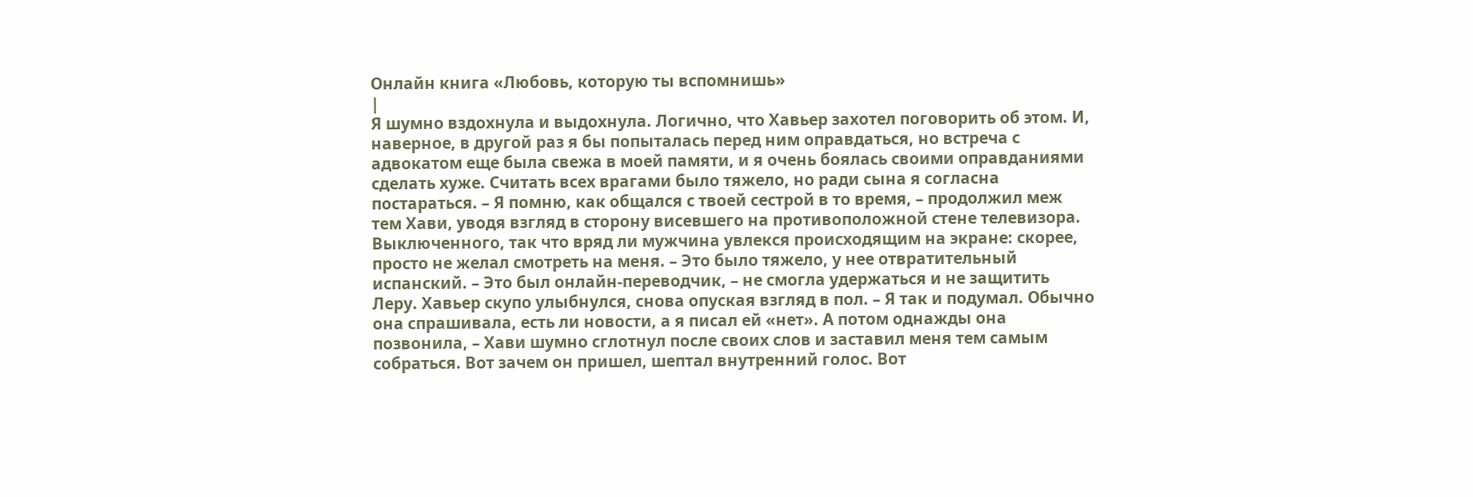Онлайн книга «Любовь, которую ты вспомнишь»
|
Я шумно вздохнула и выдохнула. Логично, что Хавьер захотел поговорить об этом. И, наверное, в другой раз я бы попыталась перед ним оправдаться, но встреча с адвокатом еще была свежа в моей памяти, и я очень боялась своими оправданиями сделать хуже. Считать всех врагами было тяжело, но ради сына я согласна постараться. – Я помню, как общался с твоей сестрой в то время, – продолжил меж тем Хави, уводя взгляд в сторону висевшего на противоположной стене телевизора. Выключенного, так что вряд ли мужчина увлекся происходящим на экране: скорее, просто не желал смотреть на меня. – Это было тяжело, у нее отвратительный испанский. – Это был онлайн-переводчик, – не смогла удержаться и не защитить Леру. Хавьер скупо улыбнулся, снова опуская взгляд в пол. – Я так и подумал. Обычно она спрашивала, есть ли новости, а я писал ей «нет». А потом однажды она позвонила, – Хави шумно сглотнул после своих слов и заставил меня тем самым собраться. Вот зачем он пришел, шептал внутренний голос. Вот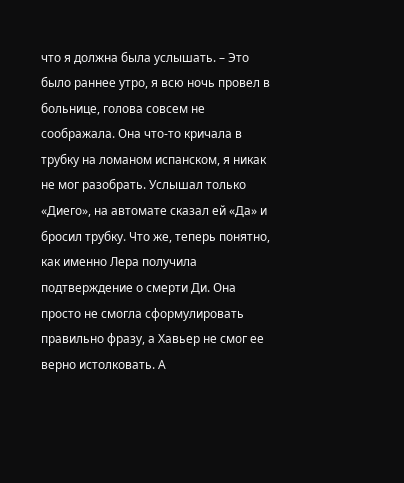что я должна была услышать. – Это было раннее утро, я всю ночь провел в больнице, голова совсем не соображала. Она что-то кричала в трубку на ломаном испанском, я никак не мог разобрать. Услышал только «Диего», на автомате сказал ей «Да» и бросил трубку. Что же, теперь понятно, как именно Лера получила подтверждение о смерти Ди. Она просто не смогла сформулировать правильно фразу, а Хавьер не смог ее верно истолковать. А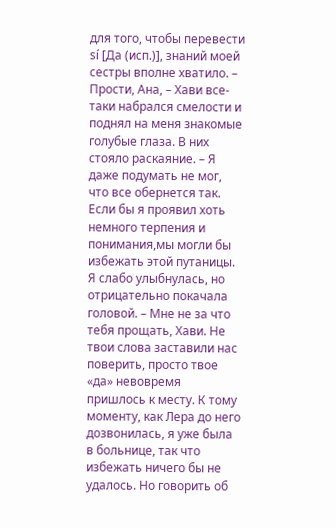для того, чтобы перевести sí [Да (исп.)], знаний моей сестры вполне хватило. – Прости, Ана, – Хави все-таки набрался смелости и поднял на меня знакомые голубые глаза. В них стояло раскаяние. – Я даже подумать не мог, что все обернется так. Если бы я проявил хоть немного терпения и понимания,мы могли бы избежать этой путаницы. Я слабо улыбнулась, но отрицательно покачала головой. – Мне не за что тебя прощать, Хави. Не твои слова заставили нас поверить, просто твое «да» невовремя пришлось к месту. К тому моменту, как Лера до него дозвонилась, я уже была в больнице, так что избежать ничего бы не удалось. Но говорить об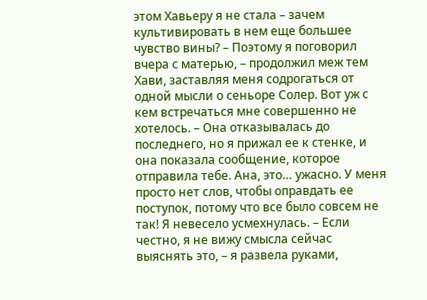этом Хавьеру я не стала – зачем культивировать в нем еще большее чувство вины? – Поэтому я поговорил вчера с матерью, – продолжил меж тем Хави, заставляя меня содрогаться от одной мысли о сеньоре Солер. Вот уж с кем встречаться мне совершенно не хотелось. – Она отказывалась до последнего, но я прижал ее к стенке, и она показала сообщение, которое отправила тебе. Ана, это… ужасно. У меня просто нет слов, чтобы оправдать ее поступок, потому что все было совсем не так! Я невесело усмехнулась. – Если честно, я не вижу смысла сейчас выяснять это, – я развела руками,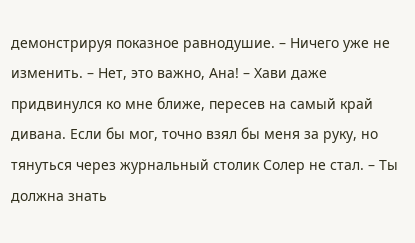демонстрируя показное равнодушие. – Ничего уже не изменить. – Нет, это важно, Ана! – Хави даже придвинулся ко мне ближе, пересев на самый край дивана. Если бы мог, точно взял бы меня за руку, но тянуться через журнальный столик Солер не стал. – Ты должна знать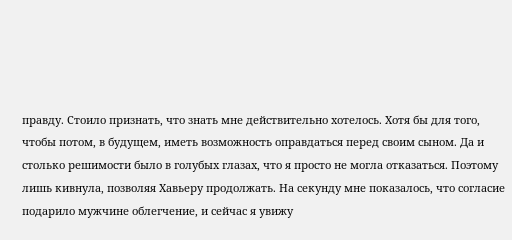правду. Стоило признать, что знать мне действительно хотелось. Хотя бы для того, чтобы потом, в будущем, иметь возможность оправдаться перед своим сыном. Да и столько решимости было в голубых глазах, что я просто не могла отказаться. Поэтому лишь кивнула, позволяя Хавьеру продолжать. На секунду мне показалось, что согласие подарило мужчине облегчение, и сейчас я увижу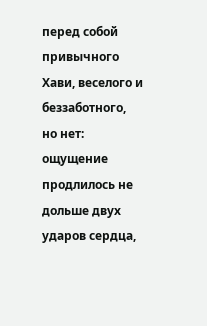перед собой привычного Хави, веселого и беззаботного, но нет: ощущение продлилось не дольше двух ударов сердца,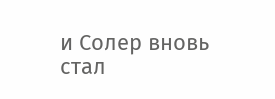и Солер вновь стал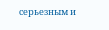серьезным и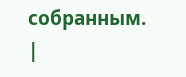собранным. |